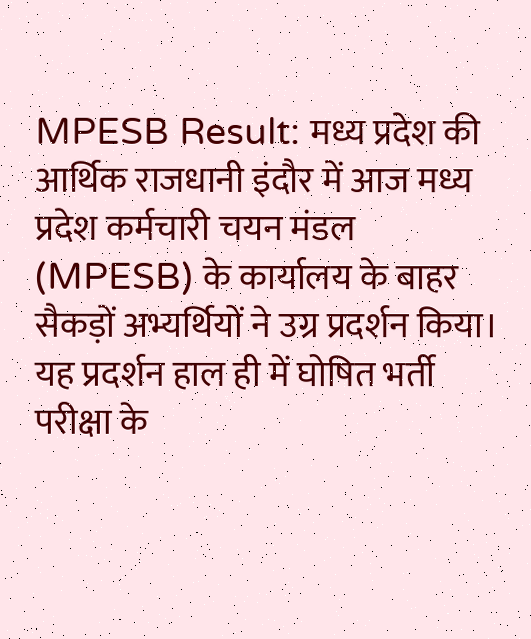MPESB Result: मध्य प्रदेश की आर्थिक राजधानी इंदौर में आज मध्य प्रदेश कर्मचारी चयन मंडल (MPESB) के कार्यालय के बाहर सैकड़ों अभ्यर्थियों ने उग्र प्रदर्शन किया। यह प्रदर्शन हाल ही में घोषित भर्ती परीक्षा के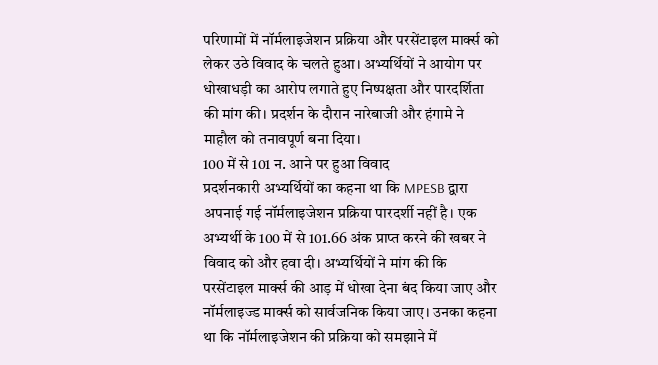परिणामों में नॉर्मलाइजेशन प्रक्रिया और परसेंटाइल मार्क्स को लेकर उठे विवाद के चलते हुआ। अभ्यर्थियों ने आयोग पर धोखाधड़ी का आरोप लगाते हुए निष्पक्षता और पारदर्शिता की मांग की। प्रदर्शन के दौरान नारेबाजी और हंगामे ने माहौल को तनावपूर्ण बना दिया।
100 में से 101 न. आने पर हुआ विवाद
प्रदर्शनकारी अभ्यर्थियों का कहना था कि MPESB द्वारा अपनाई गई नॉर्मलाइजेशन प्रक्रिया पारदर्शी नहीं है। एक अभ्यर्थी के 100 में से 101.66 अंक प्राप्त करने की खबर ने विवाद को और हवा दी। अभ्यर्थियों ने मांग की कि परसेंटाइल मार्क्स की आड़ में धोखा देना बंद किया जाए और नॉर्मलाइज्ड मार्क्स को सार्वजनिक किया जाए। उनका कहना था कि नॉर्मलाइजेशन की प्रक्रिया को समझाने में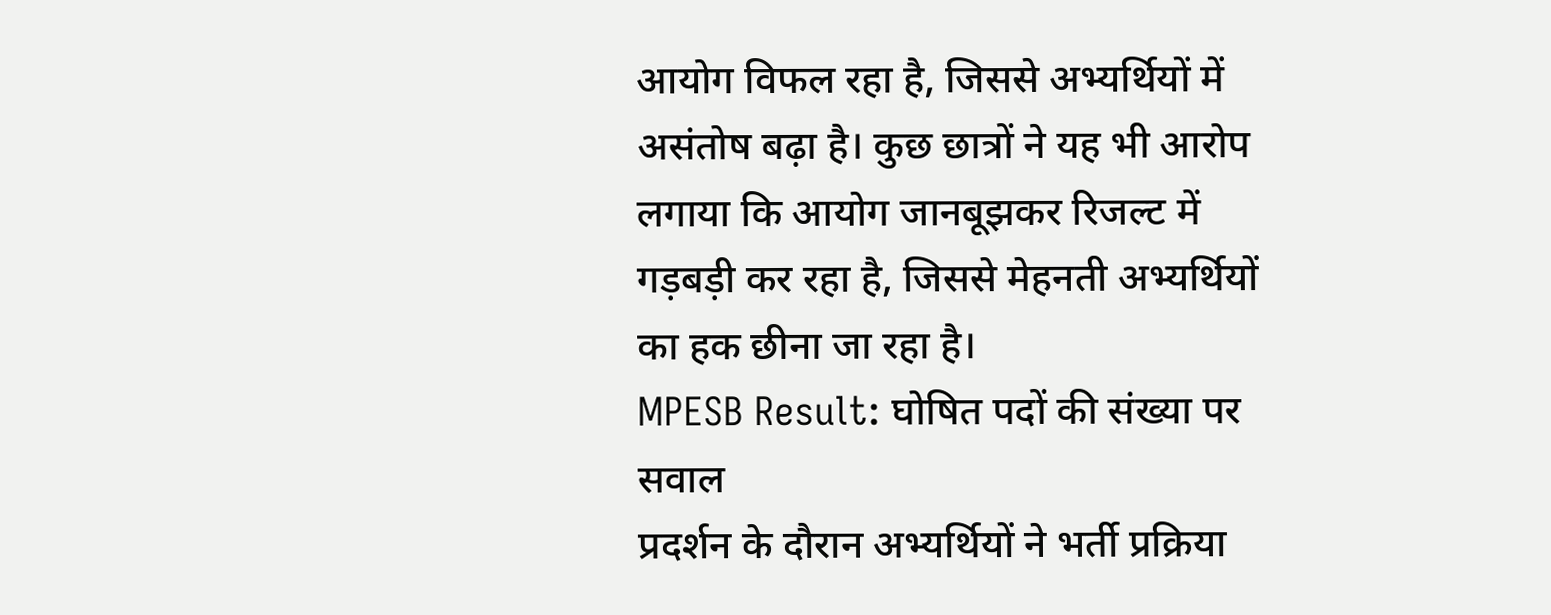आयोग विफल रहा है, जिससे अभ्यर्थियों में असंतोष बढ़ा है। कुछ छात्रों ने यह भी आरोप लगाया कि आयोग जानबूझकर रिजल्ट में गड़बड़ी कर रहा है, जिससे मेहनती अभ्यर्थियों का हक छीना जा रहा है।
MPESB Result: घोषित पदों की संख्या पर सवाल
प्रदर्शन के दौरान अभ्यर्थियों ने भर्ती प्रक्रिया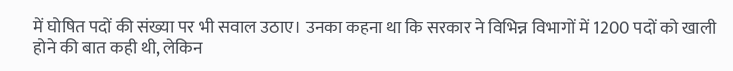में घोषित पदों की संख्या पर भी सवाल उठाए। उनका कहना था कि सरकार ने विभिन्न विभागों में 1200 पदों को खाली होने की बात कही थी, लेकिन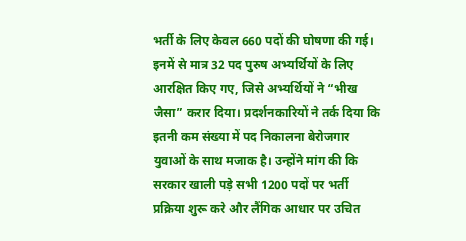भर्ती के लिए केवल 660 पदों की घोषणा की गई। इनमें से मात्र 32 पद पुरुष अभ्यर्थियों के लिए आरक्षित किए गए, जिसे अभ्यर्थियों ने “भीख जैसा” करार दिया। प्रदर्शनकारियों ने तर्क दिया कि इतनी कम संख्या में पद निकालना बेरोजगार युवाओं के साथ मजाक है। उन्होंने मांग की कि सरकार खाली पड़े सभी 1200 पदों पर भर्ती प्रक्रिया शुरू करे और लैंगिक आधार पर उचित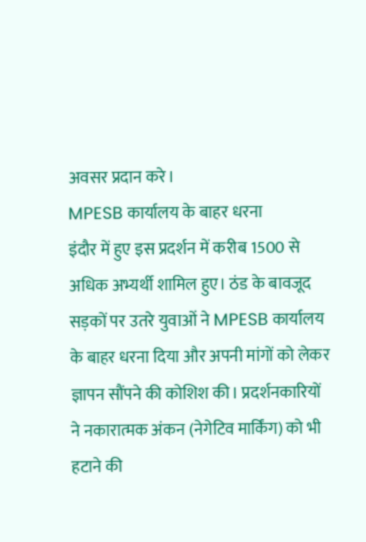अवसर प्रदान करे।
MPESB कार्यालय के बाहर धरना
इंदौर में हुए इस प्रदर्शन में करीब 1500 से अधिक अभ्यर्थी शामिल हुए। ठंड के बावजूद सड़कों पर उतरे युवाओं ने MPESB कार्यालय के बाहर धरना दिया और अपनी मांगों को लेकर ज्ञापन सौंपने की कोशिश की। प्रदर्शनकारियों ने नकारात्मक अंकन (नेगेटिव मार्किंग) को भी हटाने की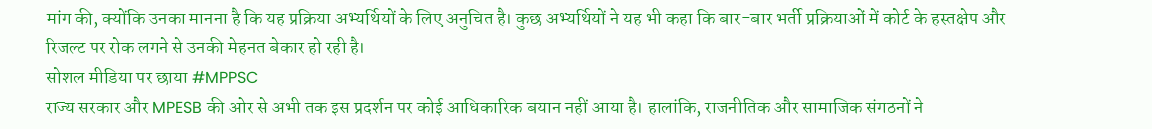मांग की, क्योंकि उनका मानना है कि यह प्रक्रिया अभ्यर्थियों के लिए अनुचित है। कुछ अभ्यर्थियों ने यह भी कहा कि बार-बार भर्ती प्रक्रियाओं में कोर्ट के हस्तक्षेप और रिजल्ट पर रोक लगने से उनकी मेहनत बेकार हो रही है।
सोशल मीडिया पर छाया #MPPSC
राज्य सरकार और MPESB की ओर से अभी तक इस प्रदर्शन पर कोई आधिकारिक बयान नहीं आया है। हालांकि, राजनीतिक और सामाजिक संगठनों ने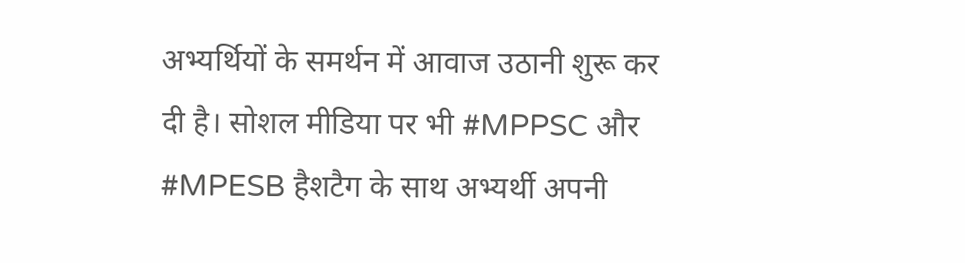अभ्यर्थियों के समर्थन में आवाज उठानी शुरू कर दी है। सोशल मीडिया पर भी #MPPSC और #MPESB हैशटैग के साथ अभ्यर्थी अपनी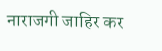नाराजगी जाहिर कर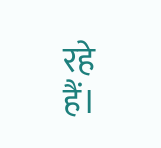रहे हैं।